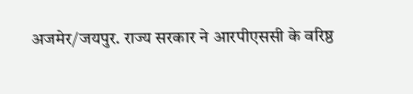अजमेर/जयपुर. राज्य सरकार ने आरपीएससी के वरिष्ठ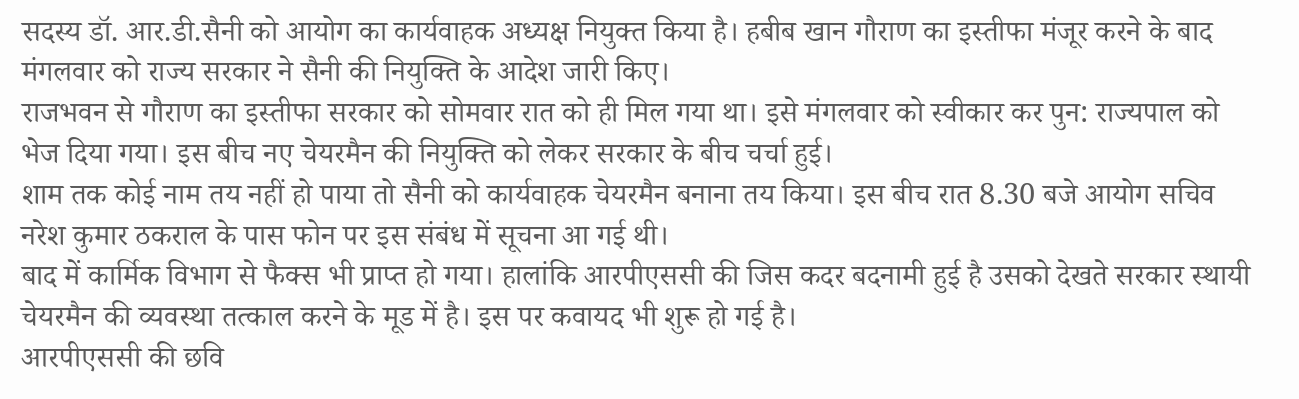सदस्य डॉ. आर.डी.सैनी को आयोग का कार्यवाहक अध्यक्ष नियुक्त किया है। हबीब खान गौराण का इस्तीफा मंजूर करने के बाद मंगलवार को राज्य सरकार ने सैनी की नियुक्ति के आदेश जारी किए।
राजभवन से गौराण का इस्तीफा सरकार को सोमवार रात को ही मिल गया था। इसे मंगलवार को स्वीकार कर पुन: राज्यपाल को भेज दिया गया। इस बीच नए चेयरमैन की नियुक्ति को लेकर सरकार के बीच चर्चा हुई।
शाम तक कोई नाम तय नहीं हो पाया तो सैनी को कार्यवाहक चेयरमैन बनाना तय किया। इस बीच रात 8.30 बजे आयोग सचिव नरेश कुमार ठकराल के पास फोन पर इस संबंध में सूचना आ गई थी।
बाद में कार्मिक विभाग से फैक्स भी प्राप्त हो गया। हालांकि आरपीएससी की जिस कदर बदनामी हुई है उसको देखते सरकार स्थायी चेयरमैन की व्यवस्था तत्काल करने के मूड में है। इस पर कवायद भी शुरू हो गई है।
आरपीएससी की छवि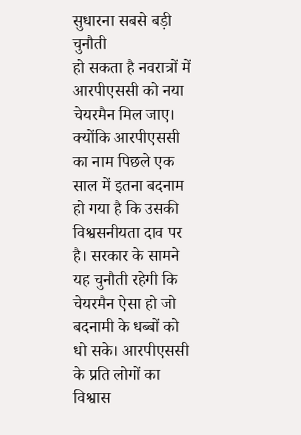सुधारना सबसे बड़ी चुनौती
हो सकता है नवरात्रों में आरपीएससी को नया चेयरमैन मिल जाए। क्योंकि आरपीएससी का नाम पिछले एक साल में इतना बदनाम हो गया है कि उसकी विश्वसनीयता दाव पर है। सरकार के सामने यह चुनौती रहेगी कि चेयरमैन ऐसा हो जो बदनामी के धब्बों को धो सके। आरपीएससी के प्रति लोगों का विश्वास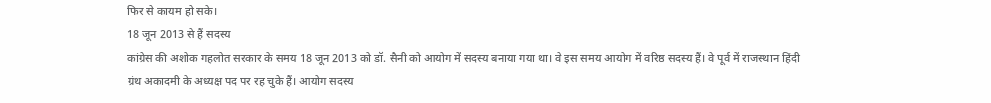फिर से कायम हो सके।
18 जून 2013 से हैं सदस्य
कांग्रेस की अशोक गहलोत सरकार के समय 18 जून 2013 को डॉ. सैनी को आयोग में सदस्य बनाया गया था। वे इस समय आयोग में वरिष्ठ सदस्य हैं। वे पूर्व में राजस्थान हिंदी ग्रंथ अकादमी के अध्यक्ष पद पर रह चुके हैं। आयोग सदस्य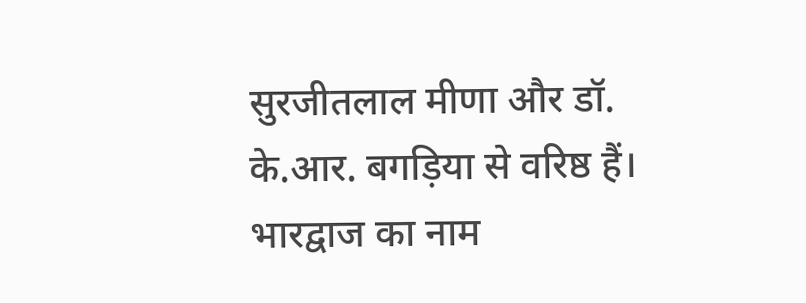सुरजीतलाल मीणा और डॉ. के.आर. बगड़िया से वरिष्ठ हैं।
भारद्वाज का नाम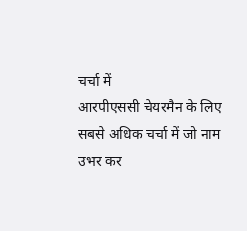चर्चा में
आरपीएससी चेयरमैन के लिए सबसे अधिक चर्चा में जो नाम उभर कर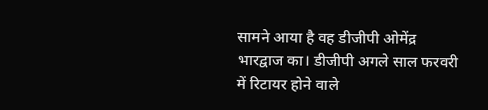सामने आया है वह डीजीपी ओमेंद्र भारद्वाज का। डीजीपी अगले साल फरवरी में रिटायर होने वाले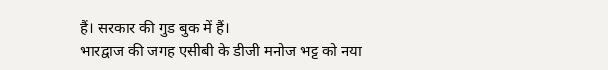हैं। सरकार की गुड बुक में हैं।
भारद्वाज की जगह एसीबी के डीजी मनोज भट्ट को नया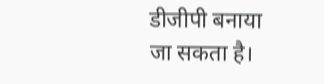डीजीपी बनाया जा सकता है।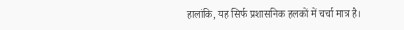हालांकि, यह सिर्फ प्रशासनिक हलकों में चर्चा मात्र है।